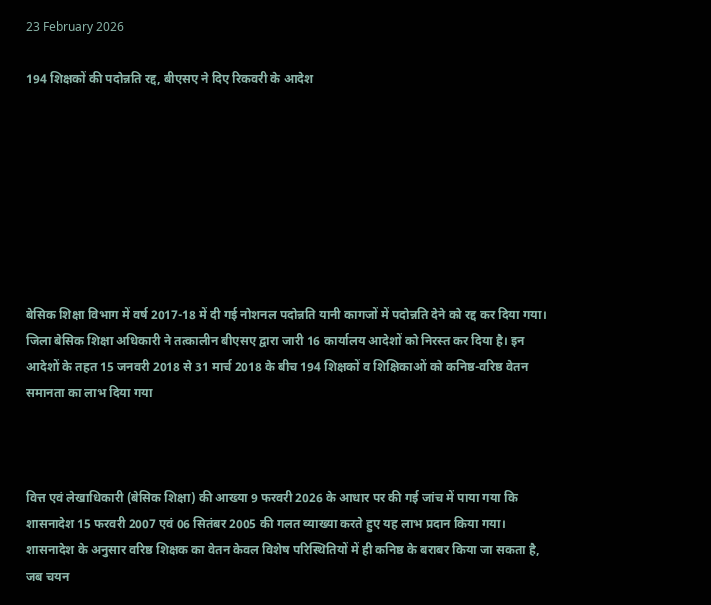23 February 2026

194 शिक्षकों की पदोन्नति रद्द, बीएसए ने दिए रिकवरी के आदेश








बेसिक शिक्षा विभाग में वर्ष 2017-18 में दी गई नोशनल पदोन्नति यानी कागजों में पदोन्नति देने को रद्द कर दिया गया। जिला बेसिक शिक्षा अधिकारी ने तत्कालीन बीएसए द्वारा जारी 16 कार्यालय आदेशों को निरस्त कर दिया है। इन आदेशों के तहत 15 जनवरी 2018 से 31 मार्च 2018 के बीच 194 शिक्षकों व शिक्षिकाओं को कनिष्ठ-वरिष्ठ वेतन समानता का लाभ दिया गया



वित्त एवं लेखाधिकारी (बेसिक शिक्षा) की आख्या 9 फरवरी 2026 के आधार पर की गई जांच में पाया गया कि शासनादेश 15 फरवरी 2007 एवं 06 सितंबर 2005 की गलत व्याख्या करते हुए यह लाभ प्रदान किया गया। शासनादेश के अनुसार वरिष्ठ शिक्षक का वेतन केवल विशेष परिस्थितियों में ही कनिष्ठ के बराबर किया जा सकता है, जब चयन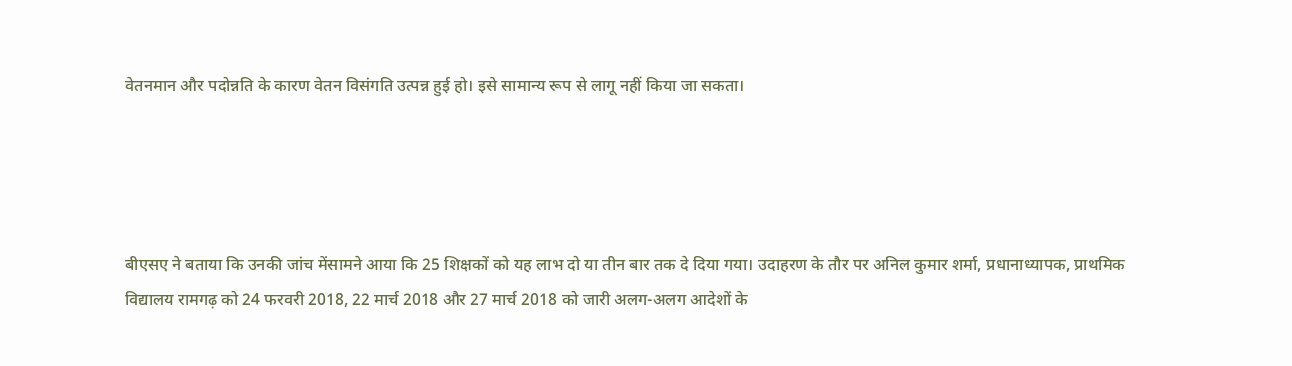वेतनमान और पदोन्नति के कारण वेतन विसंगति उत्पन्न हुई हो। इसे सामान्य रूप से लागू नहीं किया जा सकता।




बीएसए ने बताया कि उनकी जांच मेंसामने आया कि 25 शिक्षकों को यह लाभ दो या तीन बार तक दे दिया गया। उदाहरण के तौर पर अनिल कुमार शर्मा, प्रधानाध्यापक, प्राथमिक विद्यालय रामगढ़ को 24 फरवरी 2018, 22 मार्च 2018 और 27 मार्च 2018 को जारी अलग-अलग आदेशों के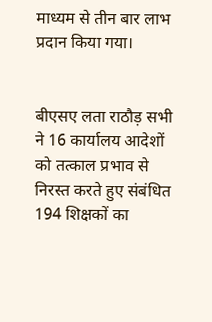माध्यम से तीन बार लाभ प्रदान किया गया।


बीएसए लता राठौड़ सभी ने 16 कार्यालय आदेशों को तत्काल प्रभाव से निरस्त करते हुए संबंधित 194 शिक्षकों का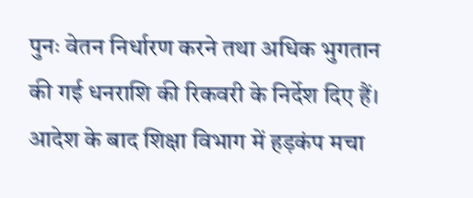पुनः वेतन निर्धारण करने तथा अधिक भुगतान की गई धनराशि की रिकवरी के निर्देश दिए हैं। आदेश के बाद शिक्षा विभाग में हड़कंप मचा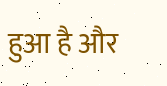हुआ है और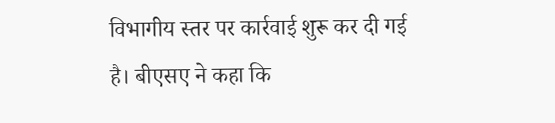विभागीय स्तर पर कार्रवाई शुरू कर दी गई है। बीएसए ने कहा कि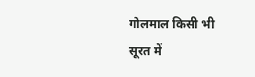गोलमाल किसी भी सूरत में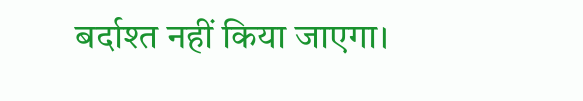बर्दाश्त नहीं किया जाएगा।